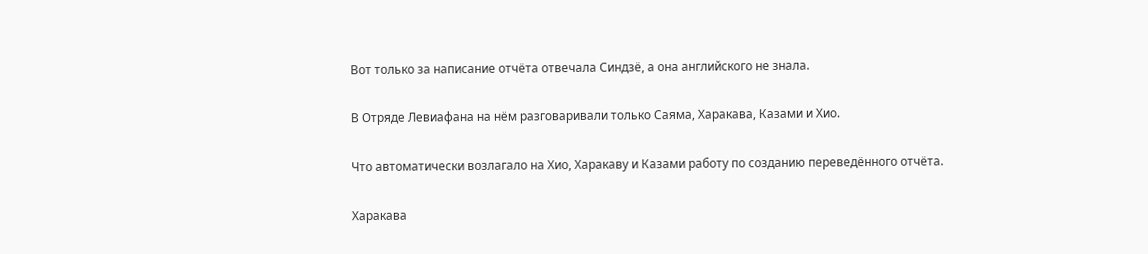Вот только за написание отчёта отвечала Синдзё, а она английского не знала.

В Отряде Левиафана на нём разговаривали только Саяма, Харакава, Казами и Хио.

Что автоматически возлагало на Хио, Харакаву и Казами работу по созданию переведённого отчёта.

Харакава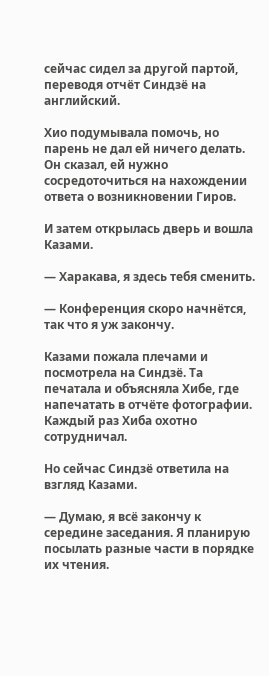сейчас сидел за другой партой, переводя отчёт Синдзё на английский.

Хио подумывала помочь, но парень не дал ей ничего делать. Он сказал, ей нужно сосредоточиться на нахождении ответа о возникновении Гиров.

И затем открылась дверь и вошла Казами.

— Харакава, я здесь тебя сменить.

— Конференция скоро начнётся, так что я уж закончу.

Казами пожала плечами и посмотрела на Синдзё. Та печатала и объясняла Хибе, где напечатать в отчёте фотографии. Каждый раз Хиба охотно сотрудничал.

Но сейчас Синдзё ответила на взгляд Казами.

— Думаю, я всё закончу к середине заседания. Я планирую посылать разные части в порядке их чтения.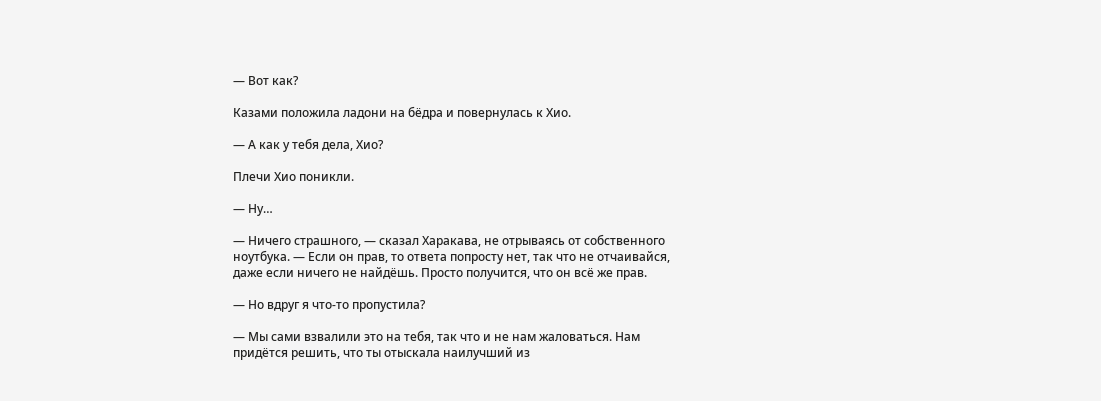— Вот как?

Казами положила ладони на бёдра и повернулась к Хио.

— А как у тебя дела, Хио?

Плечи Хио поникли.

— Ну…

— Ничего страшного, — сказал Харакава, не отрываясь от собственного ноутбука. — Если он прав, то ответа попросту нет, так что не отчаивайся, даже если ничего не найдёшь. Просто получится, что он всё же прав.

— Но вдруг я что-то пропустила?

— Мы сами взвалили это на тебя, так что и не нам жаловаться. Нам придётся решить, что ты отыскала наилучший из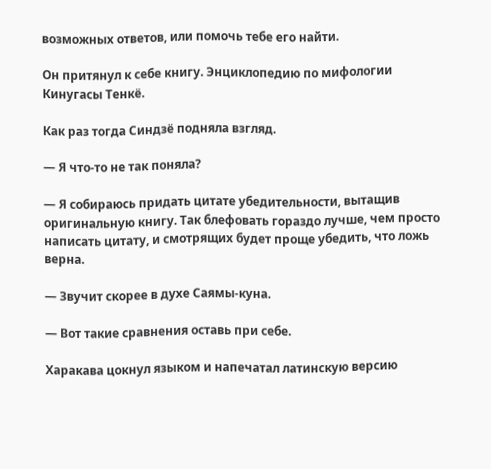возможных ответов, или помочь тебе его найти.

Он притянул к себе книгу. Энциклопедию по мифологии Кинугасы Тенкё.

Как раз тогда Синдзё подняла взгляд.

— Я что-то не так поняла?

— Я собираюсь придать цитате убедительности, вытащив оригинальную книгу. Так блефовать гораздо лучше, чем просто написать цитату, и смотрящих будет проще убедить, что ложь верна.

— Звучит скорее в духе Саямы-куна.

— Вот такие сравнения оставь при себе.

Харакава цокнул языком и напечатал латинскую версию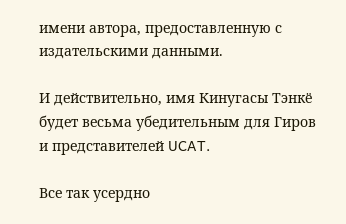имени автора, предоставленную с издательскими данными.

И действительно, имя Кинугасы Тэнкё будет весьма убедительным для Гиров и представителей UCAT.

Все так усердно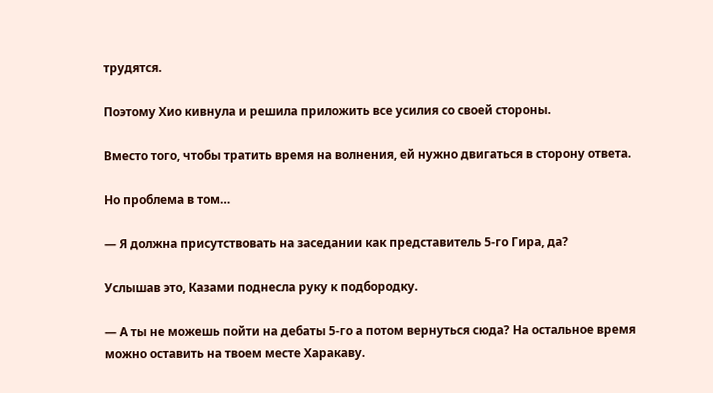трудятся.

Поэтому Хио кивнула и решила приложить все усилия со своей стороны.

Вместо того, чтобы тратить время на волнения, ей нужно двигаться в сторону ответа.

Но проблема в том…

— Я должна присутствовать на заседании как представитель 5-го Гира, да?

Услышав это, Казами поднесла руку к подбородку.

— А ты не можешь пойти на дебаты 5-го а потом вернуться сюда? На остальное время можно оставить на твоем месте Харакаву.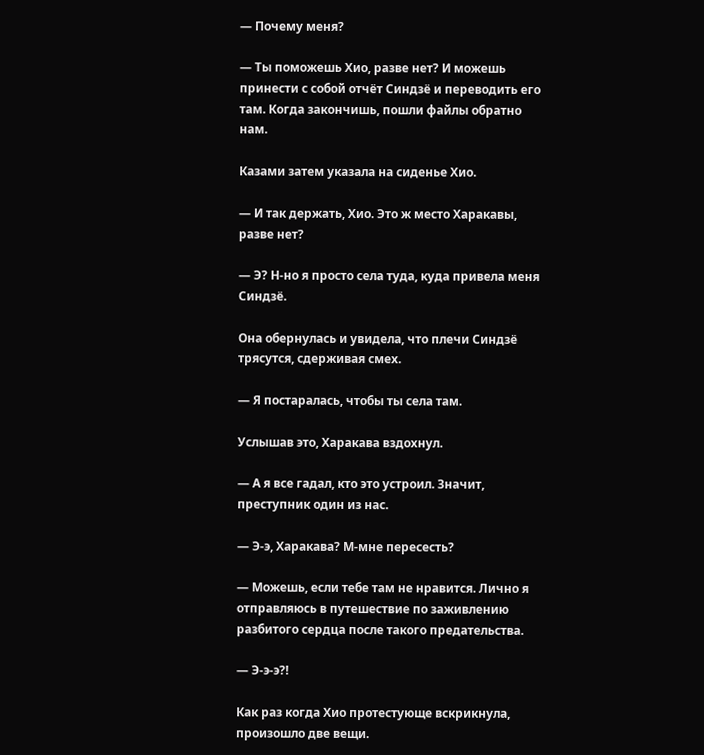— Почему меня?

— Ты поможешь Хио, разве нет? И можешь принести с собой отчёт Синдзё и переводить его там. Когда закончишь, пошли файлы обратно нам.

Казами затем указала на сиденье Хио.

— И так держать, Хио. Это ж место Харакавы, разве нет?

— Э? Н-но я просто села туда, куда привела меня Синдзё.

Она обернулась и увидела, что плечи Синдзё трясутся, сдерживая смех.

— Я постаралась, чтобы ты села там.

Услышав это, Харакава вздохнул.

— А я все гадал, кто это устроил. Значит, преступник один из нас.

— Э-э, Харакава? М-мне пересесть?

— Можешь, если тебе там не нравится. Лично я отправляюсь в путешествие по заживлению разбитого сердца после такого предательства.

— Э-э-э?!

Как раз когда Хио протестующе вскрикнула, произошло две вещи.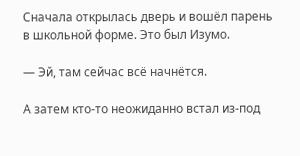Сначала открылась дверь и вошёл парень в школьной форме. Это был Изумо.

— Эй, там сейчас всё начнётся.

А затем кто-то неожиданно встал из-под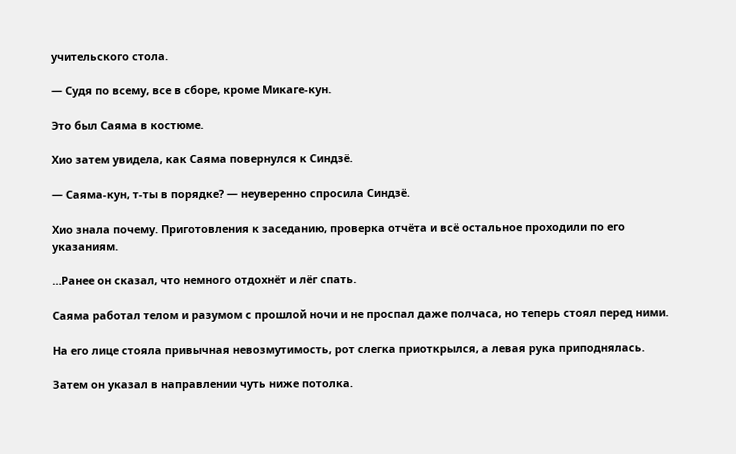учительского стола.

— Судя по всему, все в сборе, кроме Микаге-кун.

Это был Саяма в костюме.

Хио затем увидела, как Саяма повернулся к Синдзё.

— Саяма-кун, т-ты в порядке? — неуверенно спросила Синдзё.

Хио знала почему. Приготовления к заседанию, проверка отчёта и всё остальное проходили по его указаниям.

…Ранее он сказал, что немного отдохнёт и лёг спать.

Саяма работал телом и разумом с прошлой ночи и не проспал даже полчаса, но теперь стоял перед ними.

На его лице стояла привычная невозмутимость, рот слегка приоткрылся, а левая рука приподнялась.

Затем он указал в направлении чуть ниже потолка.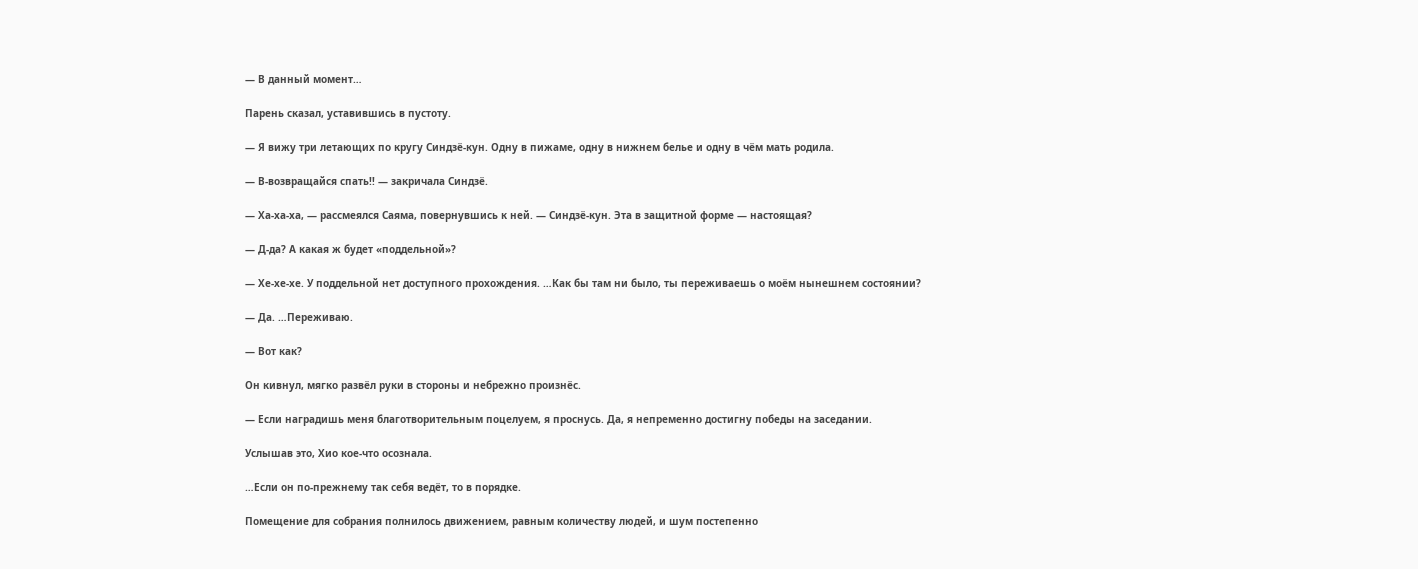— В данный момент…

Парень сказал, уставившись в пустоту.

— Я вижу три летающих по кругу Синдзё-кун. Одну в пижаме, одну в нижнем белье и одну в чём мать родила.

— В-возвращайся спать!! — закричала Синдзё.

— Ха-ха-ха, — рассмеялся Саяма, повернувшись к ней. — Синдзё-кун. Эта в защитной форме — настоящая?

— Д-да? А какая ж будет «поддельной»?

— Хе-хе-хе. У поддельной нет доступного прохождения. …Как бы там ни было, ты переживаешь о моём нынешнем состоянии?

— Да. …Переживаю.

— Вот как?

Он кивнул, мягко развёл руки в стороны и небрежно произнёс.

— Если наградишь меня благотворительным поцелуем, я проснусь. Да, я непременно достигну победы на заседании.

Услышав это, Хио кое-что осознала.

…Если он по-прежнему так себя ведёт, то в порядке.

Помещение для собрания полнилось движением, равным количеству людей, и шум постепенно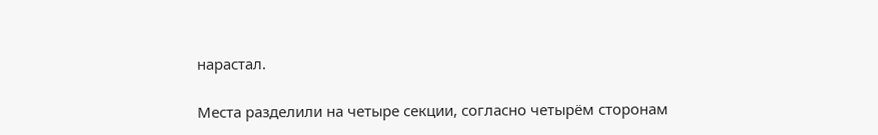нарастал.

Места разделили на четыре секции, согласно четырём сторонам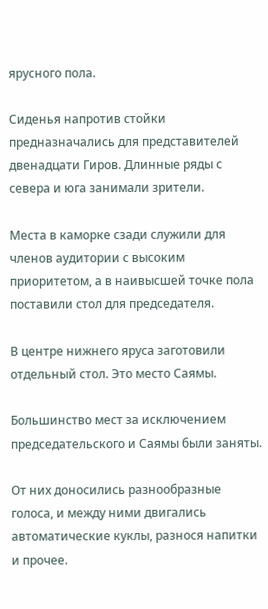ярусного пола.

Сиденья напротив стойки предназначались для представителей двенадцати Гиров. Длинные ряды с севера и юга занимали зрители.

Места в каморке сзади служили для членов аудитории с высоким приоритетом, а в наивысшей точке пола поставили стол для председателя.

В центре нижнего яруса заготовили отдельный стол. Это место Саямы.

Большинство мест за исключением председательского и Саямы были заняты.

От них доносились разнообразные голоса, и между ними двигались автоматические куклы, разнося напитки и прочее.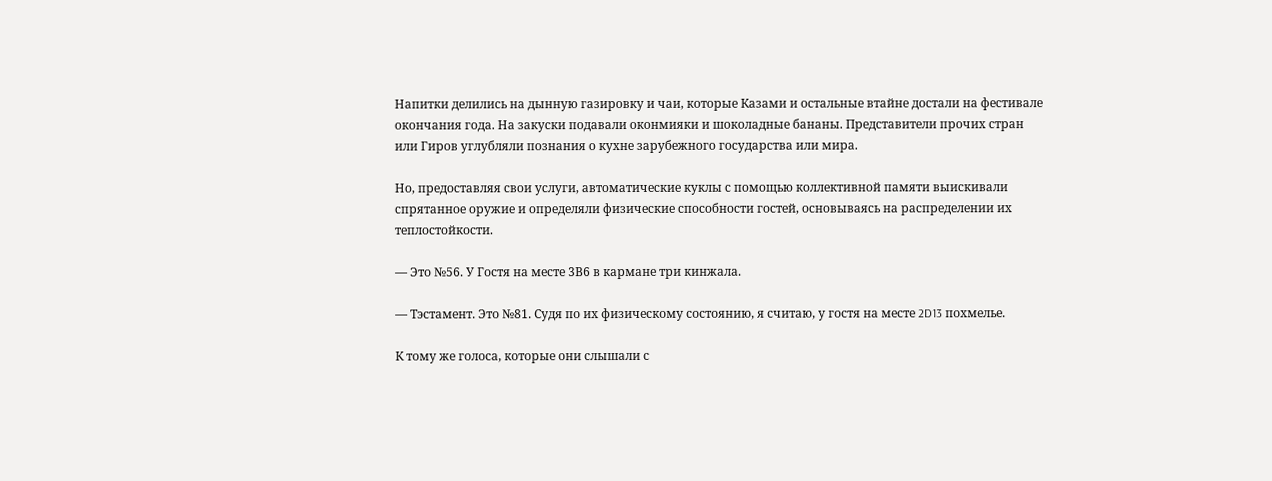Напитки делились на дынную газировку и чаи, которые Казами и остальные втайне достали на фестивале окончания года. На закуски подавали оконмияки и шоколадные бананы. Представители прочих стран или Гиров углубляли познания о кухне зарубежного государства или мира.

Но, предоставляя свои услуги, автоматические куклы с помощью коллективной памяти выискивали спрятанное оружие и определяли физические способности гостей, основываясь на распределении их теплостойкости.

— Это №56. У Гостя на месте 3В6 в кармане три кинжала.

— Тэстамент. Это №81. Судя по их физическому состоянию, я считаю, у гостя на месте 2D13 похмелье.

К тому же голоса, которые они слышали с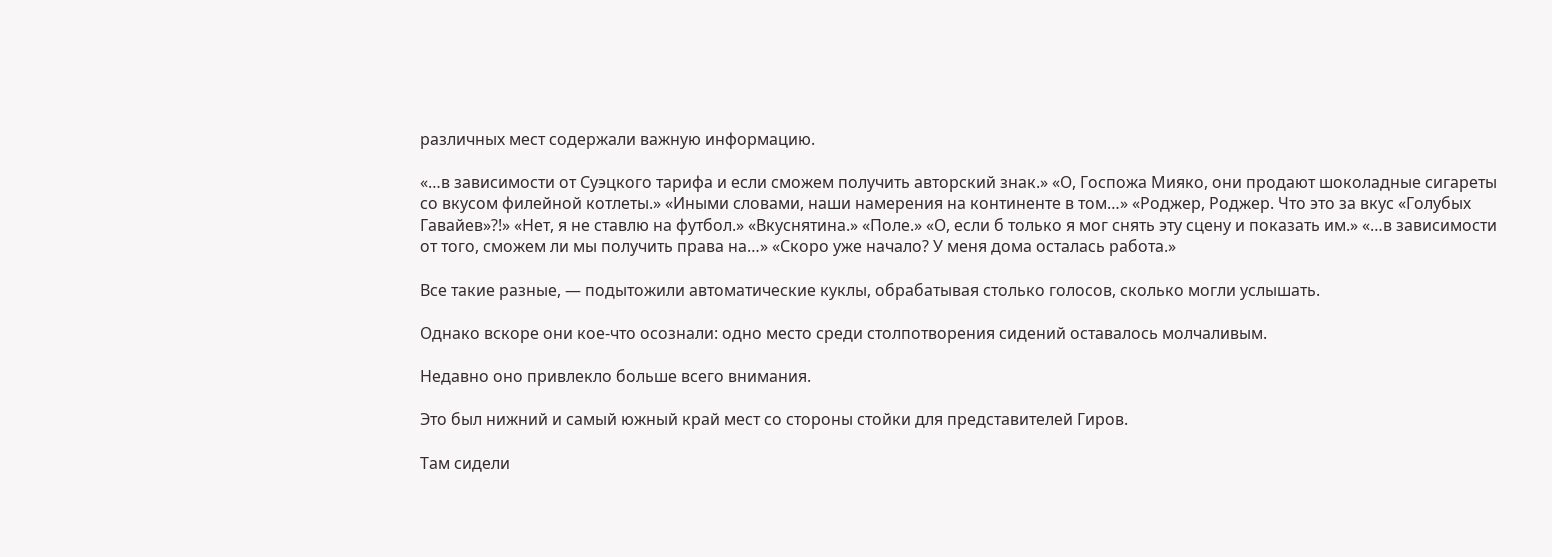различных мест содержали важную информацию.

«…в зависимости от Суэцкого тарифа и если сможем получить авторский знак.» «О, Госпожа Мияко, они продают шоколадные сигареты со вкусом филейной котлеты.» «Иными словами, наши намерения на континенте в том…» «Роджер, Роджер. Что это за вкус «Голубых Гавайев»?!» «Нет, я не ставлю на футбол.» «Вкуснятина.» «Поле.» «О, если б только я мог снять эту сцену и показать им.» «…в зависимости от того, сможем ли мы получить права на…» «Скоро уже начало? У меня дома осталась работа.»

Все такие разные, — подытожили автоматические куклы, обрабатывая столько голосов, сколько могли услышать.

Однако вскоре они кое-что осознали: одно место среди столпотворения сидений оставалось молчаливым.

Недавно оно привлекло больше всего внимания.

Это был нижний и самый южный край мест со стороны стойки для представителей Гиров.

Там сидели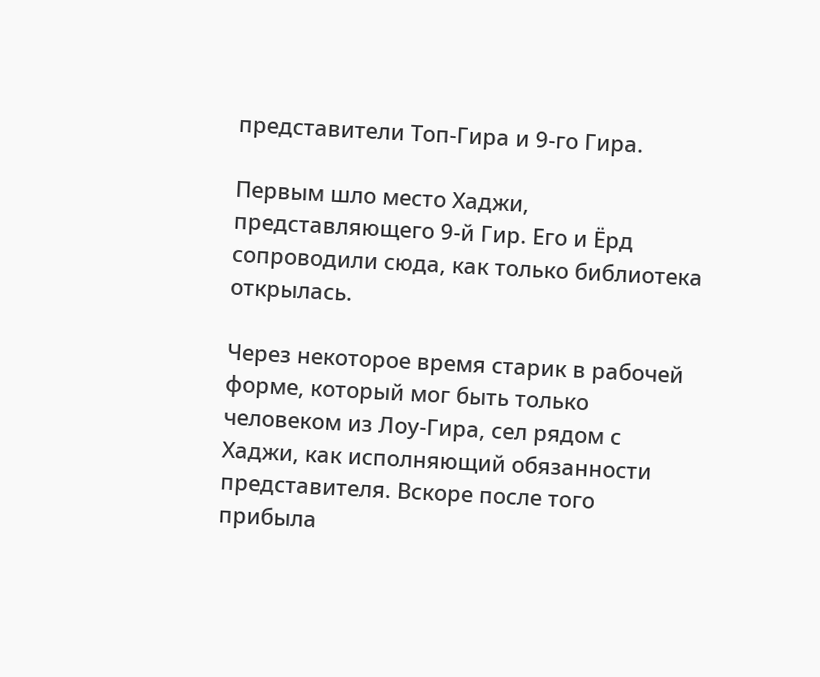представители Топ-Гира и 9-го Гира.

Первым шло место Хаджи, представляющего 9-й Гир. Его и Ёрд сопроводили сюда, как только библиотека открылась.

Через некоторое время старик в рабочей форме, который мог быть только человеком из Лоу-Гира, сел рядом с Хаджи, как исполняющий обязанности представителя. Вскоре после того прибыла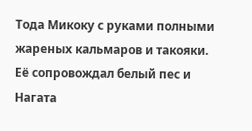Тода Микоку с руками полными жареных кальмаров и такояки. Её сопровождал белый пес и Нагата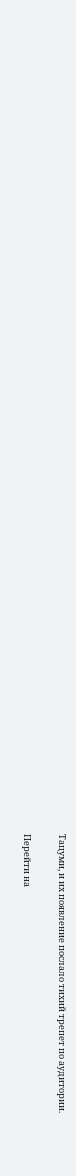Тацуми, и их появление послало тихий трепет по аудитории.


Перейти на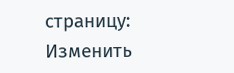страницу:
Изменить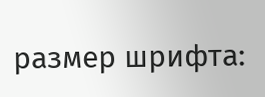размер шрифта: